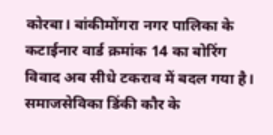कोरबा। बांकीमोंगरा नगर पालिका के कटाईनार वार्ड क्रमांक 14 का बोरिंग विवाद अब सीधे टकराव में बदल गया है। समाजसेविका डिंकी कौर के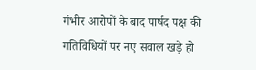गंभीर आरोपों के बाद पार्षद पक्ष की गतिविधियों पर नए सवाल खड़े हो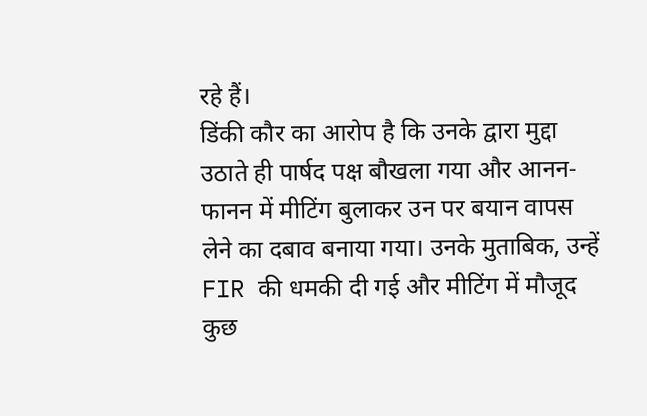रहे हैं।
डिंकी कौर का आरोप है कि उनके द्वारा मुद्दा उठाते ही पार्षद पक्ष बौखला गया और आनन-फानन में मीटिंग बुलाकर उन पर बयान वापस लेने का दबाव बनाया गया। उनके मुताबिक, उन्हें FIR की धमकी दी गई और मीटिंग में मौजूद कुछ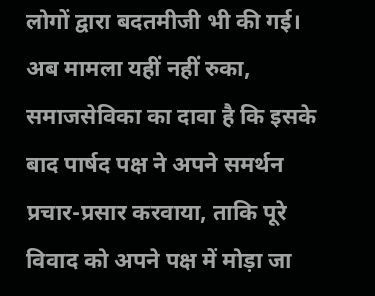लोगों द्वारा बदतमीजी भी की गई।
अब मामला यहीं नहीं रुका, समाजसेविका का दावा है कि इसके बाद पार्षद पक्ष ने अपने समर्थन प्रचार-प्रसार करवाया, ताकि पूरे विवाद को अपने पक्ष में मोड़ा जा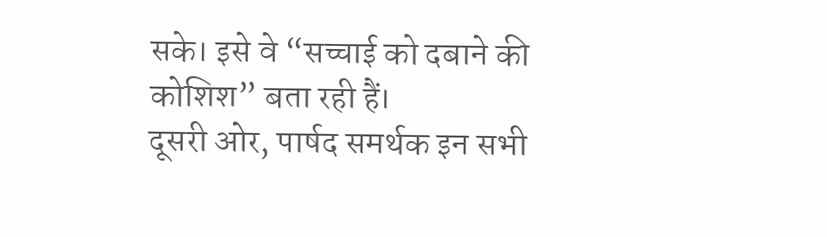सके। इसे वे “सच्चाई को दबाने की कोशिश” बता रही हैं।
दूसरी ओर, पार्षद समर्थक इन सभी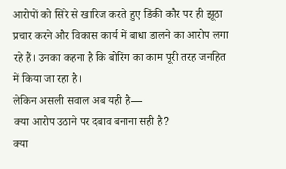आरोपों को सिरे से खारिज करते हुए डिंकी कौर पर ही झूठा प्रचार करने और विकास कार्य में बाधा डालने का आरोप लगा रहे हैं। उनका कहना है कि बोरिंग का काम पूरी तरह जनहित में किया जा रहा है।
लेकिन असली सवाल अब यही है—
क्या आरोप उठाने पर दबाव बनाना सही है?
क्या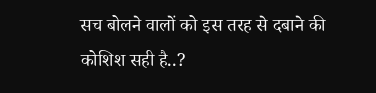सच बोलने वालों को इस तरह से दबाने की कोशिश सही है..?